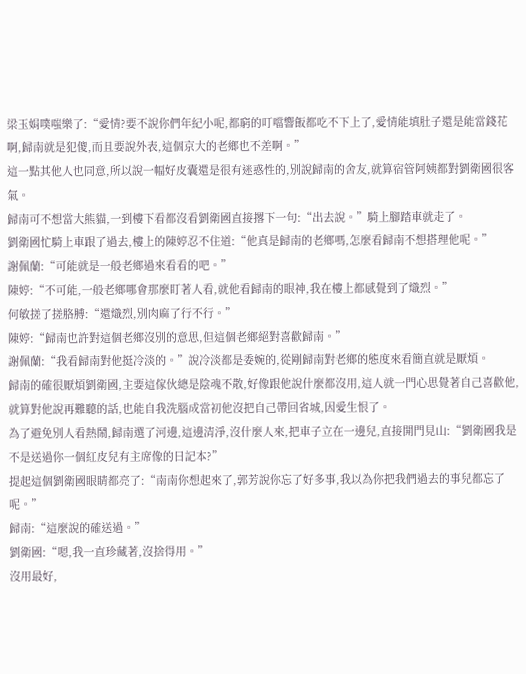梁玉娟噗嗤樂了:“愛情?要不說你們年紀小呢,都窮的叮噹響飯都吃不下上了,愛情能填肚子還是能當錢花啊,歸南就是犯傻,而且要說外表,這個京大的老鄉也不差啊。”
這一點其他人也同意,所以說一幅好皮囊還是很有迷惑性的,別說歸南的舍友,就算宿管阿姨都對劉衛國很客氣。
歸南可不想當大熊貓,一到樓下看都沒看劉衛國直接撂下一句:“出去說。”騎上腳踏車就走了。
劉衛國忙騎上車跟了過去,樓上的陳婷忍不住道:“他真是歸南的老鄉嗎,怎麼看歸南不想搭理他呢。”
謝佩蘭:“可能就是一般老鄉過來看看的吧。”
陳婷:“不可能,一般老鄉哪會那麼盯著人看,就他看歸南的眼神,我在樓上都感覺到了熾烈。”
何敏搓了搓胳膊:“還熾烈,別肉麻了行不行。”
陳婷:“歸南也許對這個老鄉沒別的意思,但這個老鄉絕對喜歡歸南。”
謝佩蘭:“我看歸南對他挺冷淡的。”說冷淡都是委婉的,從剛歸南對老鄉的態度來看簡直就是厭煩。
歸南的確很厭煩劉衛國,主要這傢伙總是陰魂不散,好像跟他說什麼都沒用,這人就一門心思覺著自己喜歡他,就算對他說再難聽的話,也能自我洗腦成當初他沒把自己帶回省城,因愛生恨了。
為了避免別人看熱鬧,歸南選了河邊,這邊清淨,沒什麼人來,把車子立在一邊兒,直接開門見山:“劉衛國我是不是送過你一個紅皮兒有主席像的日記本?”
提起這個劉衛國眼睛都亮了:“南南你想起來了,郭芳說你忘了好多事,我以為你把我們過去的事兒都忘了呢。”
歸南:“這麼說的確送過。”
劉衛國:“嗯,我一直珍藏著,沒捨得用。”
沒用最好,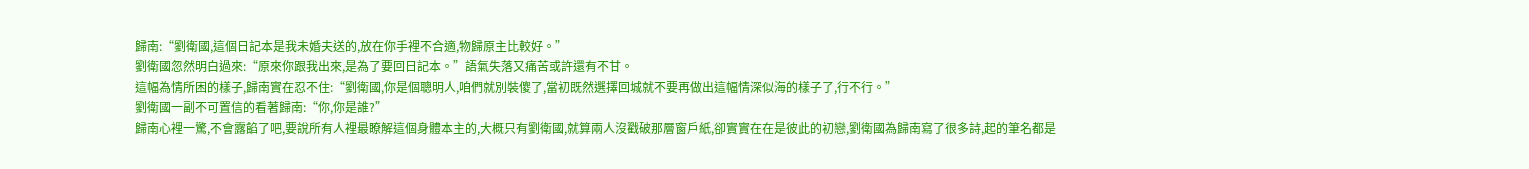歸南:“劉衛國,這個日記本是我未婚夫送的,放在你手裡不合適,物歸原主比較好。”
劉衛國忽然明白過來:“原來你跟我出來,是為了要回日記本。”語氣失落又痛苦或許還有不甘。
這幅為情所困的樣子,歸南實在忍不住:“劉衛國,你是個聰明人,咱們就別裝傻了,當初既然選擇回城就不要再做出這幅情深似海的樣子了,行不行。”
劉衛國一副不可置信的看著歸南:“你,你是誰?”
歸南心裡一驚,不會露餡了吧,要說所有人裡最瞭解這個身體本主的,大概只有劉衛國,就算兩人沒戳破那層窗戶紙,卻實實在在是彼此的初戀,劉衛國為歸南寫了很多詩,起的筆名都是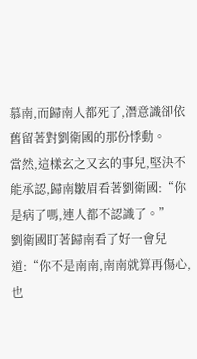慕南,而歸南人都死了,潛意識卻依舊留著對劉衛國的那份悸動。
當然,這樣玄之又玄的事兒,堅決不能承認,歸南皺眉看著劉衛國:“你是病了嗎,連人都不認識了。”
劉衛國盯著歸南看了好一會兒道:“你不是南南,南南就算再傷心,也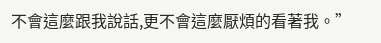不會這麼跟我說話,更不會這麼厭煩的看著我。”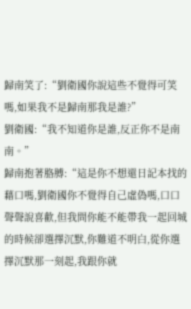歸南笑了:“劉衛國你說這些不覺得可笑嗎,如果我不是歸南那我是誰?”
劉衛國:“我不知道你是誰,反正你不是南南。”
歸南抱著胳膊:“這是你不想還日記本找的藉口嗎,劉衛國你不覺得自己虛偽嗎,口口聲聲說喜歡,但我問你能不能帶我一起回城的時候卻選擇沉默,你難道不明白,從你選擇沉默那一刻起,我跟你就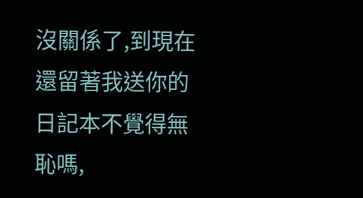沒關係了,到現在還留著我送你的日記本不覺得無恥嗎,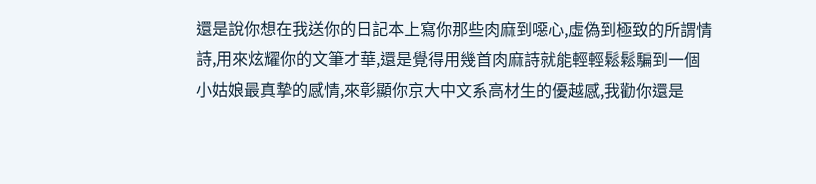還是說你想在我送你的日記本上寫你那些肉麻到噁心,虛偽到極致的所謂情詩,用來炫耀你的文筆才華,還是覺得用幾首肉麻詩就能輕輕鬆鬆騙到一個小姑娘最真摯的感情,來彰顯你京大中文系高材生的優越感,我勸你還是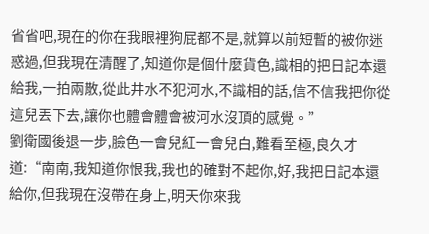省省吧,現在的你在我眼裡狗屁都不是,就算以前短暫的被你迷惑過,但我現在清醒了,知道你是個什麼貨色,識相的把日記本還給我,一拍兩散,從此井水不犯河水,不識相的話,信不信我把你從這兒丟下去,讓你也體會體會被河水沒頂的感覺。”
劉衛國後退一步,臉色一會兒紅一會兒白,難看至極,良久才道:“南南,我知道你恨我,我也的確對不起你,好,我把日記本還給你,但我現在沒帶在身上,明天你來我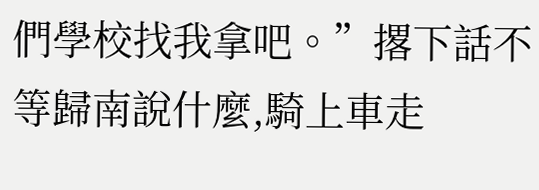們學校找我拿吧。”撂下話不等歸南說什麼,騎上車走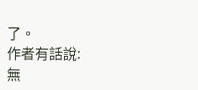了。
作者有話說:
無